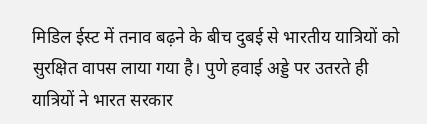मिडिल ईस्ट में तनाव बढ़ने के बीच दुबई से भारतीय यात्रियों को सुरक्षित वापस लाया गया है। पुणे हवाई अड्डे पर उतरते ही यात्रियों ने भारत सरकार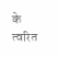के त्वरित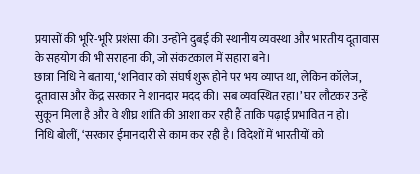प्रयासों की भूरि-भूरि प्रशंसा की। उन्होंने दुबई की स्थानीय व्यवस्था और भारतीय दूतावास के सहयोग की भी सराहना की, जो संकटकाल में सहारा बने।
छात्रा निधि ने बताया, ‘शनिवार को संघर्ष शुरू होने पर भय व्याप्त था, लेकिन कॉलेज, दूतावास और केंद्र सरकार ने शानदार मदद की। सब व्यवस्थित रहा।’ घर लौटकर उन्हें सुकून मिला है और वे शीघ्र शांति की आशा कर रही हैं ताकि पढ़ाई प्रभावित न हो।
निधि बोलीं, ‘सरकार ईमानदारी से काम कर रही है। विदेशों में भारतीयों को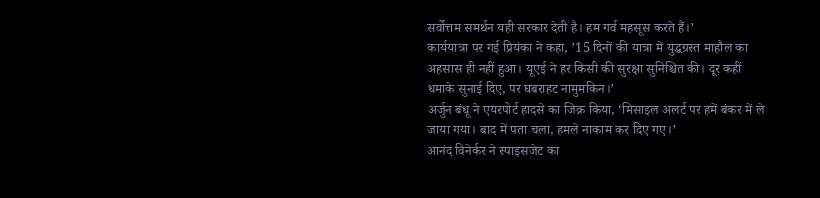सर्वोत्तम समर्थन यही सरकार देती है। हम गर्व महसूस करते हैं।’
कार्ययात्रा पर गई प्रियंका ने कहा, ’15 दिनों की यात्रा में युद्धग्रस्त माहौल का अहसास ही नहीं हुआ। यूएई ने हर किसी की सुरक्षा सुनिश्चित की। दूर कहीं धमाके सुनाई दिए, पर घबराहट नामुमकिन।’
अर्जुन बंधू ने एयरपोर्ट हादसे का जिक्र किया, ‘मिसाइल अलर्ट पर हमें बंकर में ले जाया गया। बाद में पता चला, हमले नाकाम कर दिए गए।’
आनंद विनेर्कर ने स्पाइसजेट का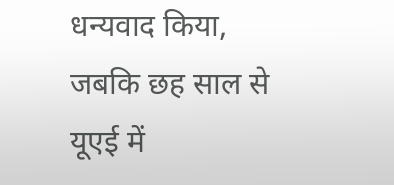धन्यवाद किया, जबकि छह साल से यूएई में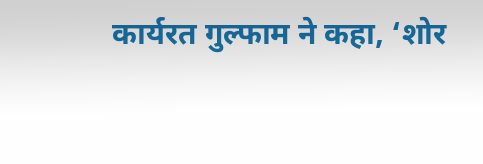कार्यरत गुल्फाम ने कहा, ‘शोर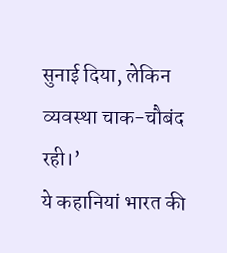सुनाई दिया, लेकिन व्यवस्था चाक-चौबंद रही।’
ये कहानियां भारत की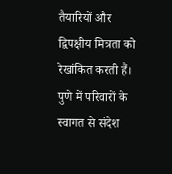तैयारियों और द्विपक्षीय मित्रता को रेखांकित करती हैं। पुणे में परिवारों के स्वागत से संदेश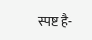स्पष्ट है-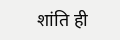शांति ही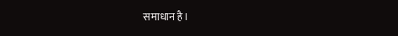समाधान है।